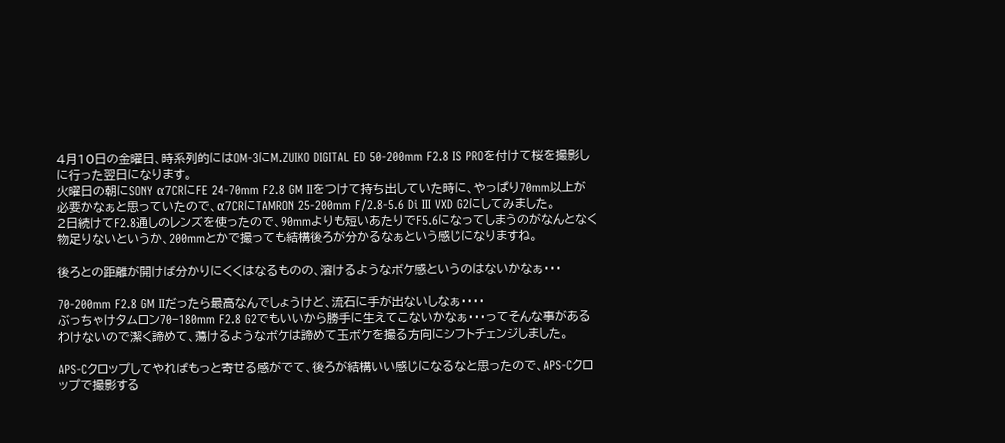4月10日の金曜日、時系列的にはOM-3にM.ZUIKO DIGITAL ED 50-200mm F2.8 IS PROを付けて桜を撮影しに行った翌日になります。
火曜日の朝にSONY α7CRにFE 24-70mm F2.8 GM IIをつけて持ち出していた時に、やっぱり70mm以上が必要かなぁと思っていたので、α7CRにTAMRON 25-200mm F/2.8-5.6 Di III VXD G2にしてみました。
2日続けてF2.8通しのレンズを使ったので、90mmよりも短いあたりでF5.6になってしまうのがなんとなく物足りないというか、200mmとかで撮っても結構後ろが分かるなぁという感じになりますね。

後ろとの距離が開けば分かりにくくはなるものの、溶けるようなボケ感というのはないかなぁ・・・

70-200mm F2.8 GM IIだったら最高なんでしょうけど、流石に手が出ないしなぁ・・・・
ぶっちゃけタムロン70−180mm F2.8 G2でもいいから勝手に生えてこないかなぁ・・・ってそんな事があるわけないので潔く諦めて、蕩けるようなボケは諦めて玉ボケを撮る方向にシフトチェンジしました。

APS-Cクロップしてやればもっと寄せる感がでて、後ろが結構いい感じになるなと思ったので、APS-Cクロップで撮影する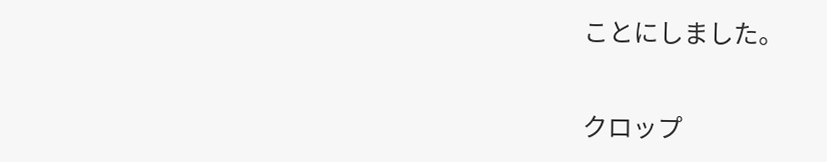ことにしました。

クロップ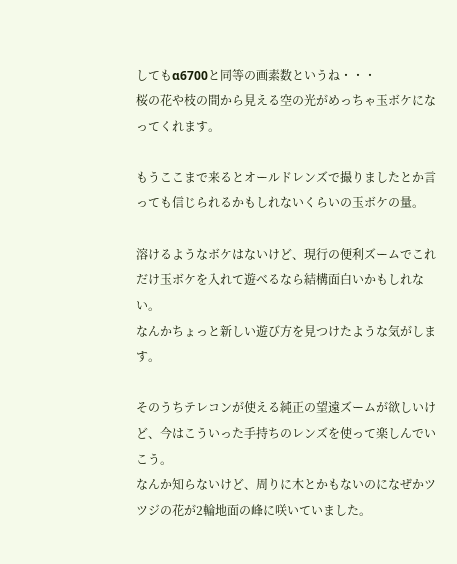してもα6700と同等の画素数というね・・・
桜の花や枝の間から見える空の光がめっちゃ玉ボケになってくれます。

もうここまで来るとオールドレンズで撮りましたとか言っても信じられるかもしれないくらいの玉ボケの量。

溶けるようなボケはないけど、現行の便利ズームでこれだけ玉ボケを入れて遊べるなら結構面白いかもしれない。
なんかちょっと新しい遊び方を見つけたような気がします。

そのうちテレコンが使える純正の望遠ズームが欲しいけど、今はこういった手持ちのレンズを使って楽しんでいこう。
なんか知らないけど、周りに木とかもないのになぜかツツジの花が2輪地面の峰に咲いていました。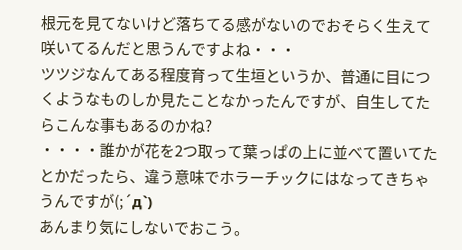根元を見てないけど落ちてる感がないのでおそらく生えて咲いてるんだと思うんですよね・・・
ツツジなんてある程度育って生垣というか、普通に目につくようなものしか見たことなかったんですが、自生してたらこんな事もあるのかね?
・・・・誰かが花を2つ取って葉っぱの上に並べて置いてたとかだったら、違う意味でホラーチックにはなってきちゃうんですが(;´д`)
あんまり気にしないでおこう。